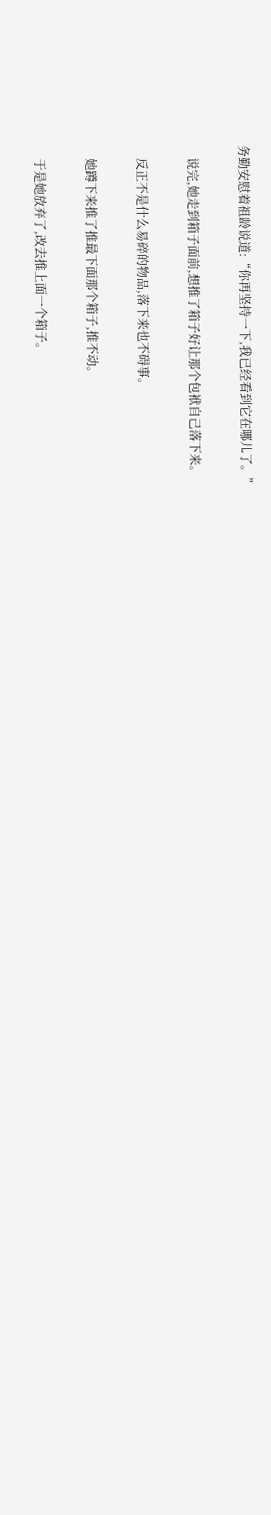务勤安慰着祖龄说道:“你再坚持一下,我已经看到它在哪儿了。”

    说完,她走到箱子面前,想推了箱子好让那个包袱自己落下来。

    反正不是什么易碎的物品,落下来也不碍事。

    她蹲下来推了推最下面那个箱子,推不动。

    于是她放弃了,改去推上面一个箱子。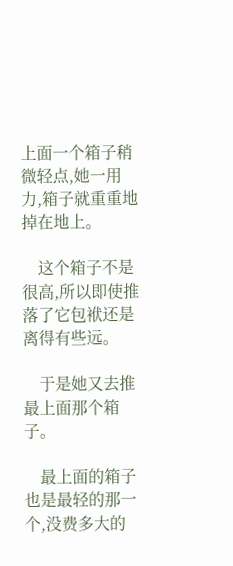上面一个箱子稍微轻点,她一用力,箱子就重重地掉在地上。

    这个箱子不是很高,所以即使推落了它包袱还是离得有些远。

    于是她又去推最上面那个箱子。

    最上面的箱子也是最轻的那一个,没费多大的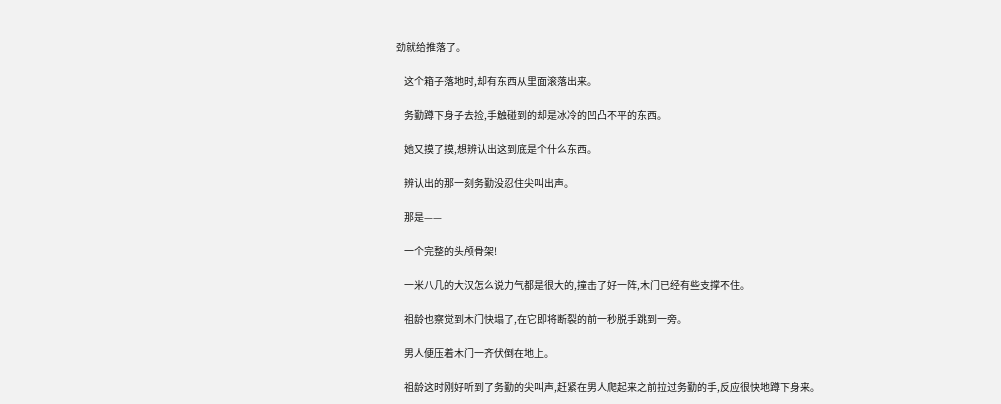劲就给推落了。

    这个箱子落地时,却有东西从里面滚落出来。

    务勤蹲下身子去捡,手触碰到的却是冰冷的凹凸不平的东西。

    她又摸了摸,想辨认出这到底是个什么东西。

    辨认出的那一刻务勤没忍住尖叫出声。

    那是——

    一个完整的头颅骨架!

    一米八几的大汉怎么说力气都是很大的,撞击了好一阵,木门已经有些支撑不住。

    祖龄也察觉到木门快塌了,在它即将断裂的前一秒脱手跳到一旁。

    男人便压着木门一齐伏倒在地上。

    祖龄这时刚好听到了务勤的尖叫声,赶紧在男人爬起来之前拉过务勤的手,反应很快地蹲下身来。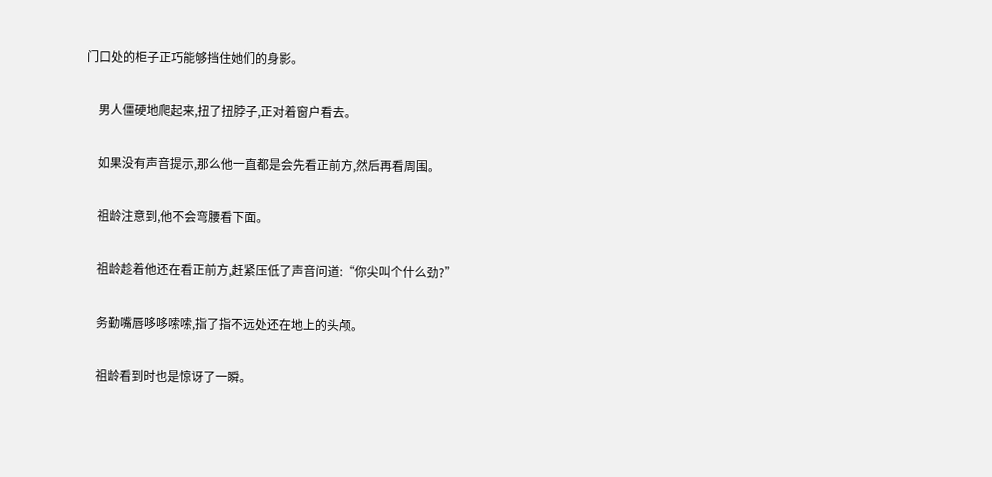门口处的柜子正巧能够挡住她们的身影。

    男人僵硬地爬起来,扭了扭脖子,正对着窗户看去。

    如果没有声音提示,那么他一直都是会先看正前方,然后再看周围。

    祖龄注意到,他不会弯腰看下面。

    祖龄趁着他还在看正前方,赶紧压低了声音问道:“你尖叫个什么劲?”

    务勤嘴唇哆哆嗦嗦,指了指不远处还在地上的头颅。

    祖龄看到时也是惊讶了一瞬。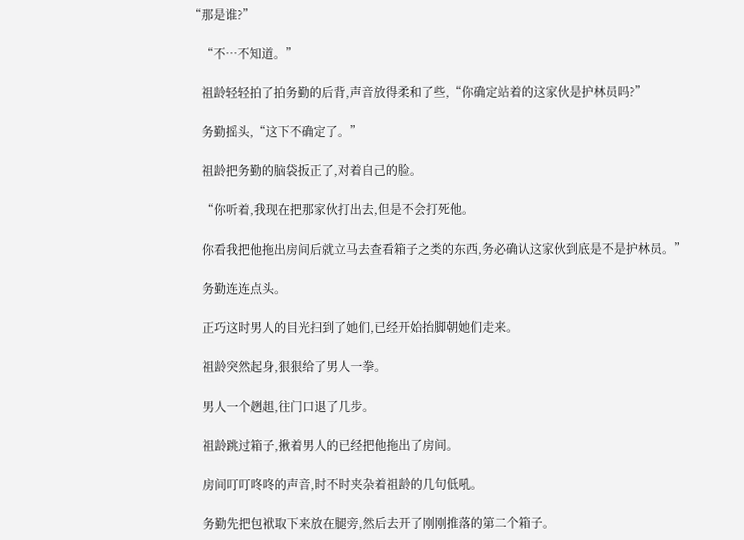“那是谁?”

    “不…不知道。”

    祖龄轻轻拍了拍务勤的后背,声音放得柔和了些,“你确定站着的这家伙是护林员吗?”

    务勤摇头,“这下不确定了。”

    祖龄把务勤的脑袋扳正了,对着自己的脸。

    “你听着,我现在把那家伙打出去,但是不会打死他。

    你看我把他拖出房间后就立马去查看箱子之类的东西,务必确认这家伙到底是不是护林员。”

    务勤连连点头。

    正巧这时男人的目光扫到了她们,已经开始抬脚朝她们走来。

    祖龄突然起身,狠狠给了男人一拳。

    男人一个趔趄,往门口退了几步。

    祖龄跳过箱子,揪着男人的已经把他拖出了房间。

    房间叮叮咚咚的声音,时不时夹杂着祖龄的几句低吼。

    务勤先把包袱取下来放在腿旁,然后去开了刚刚推落的第二个箱子。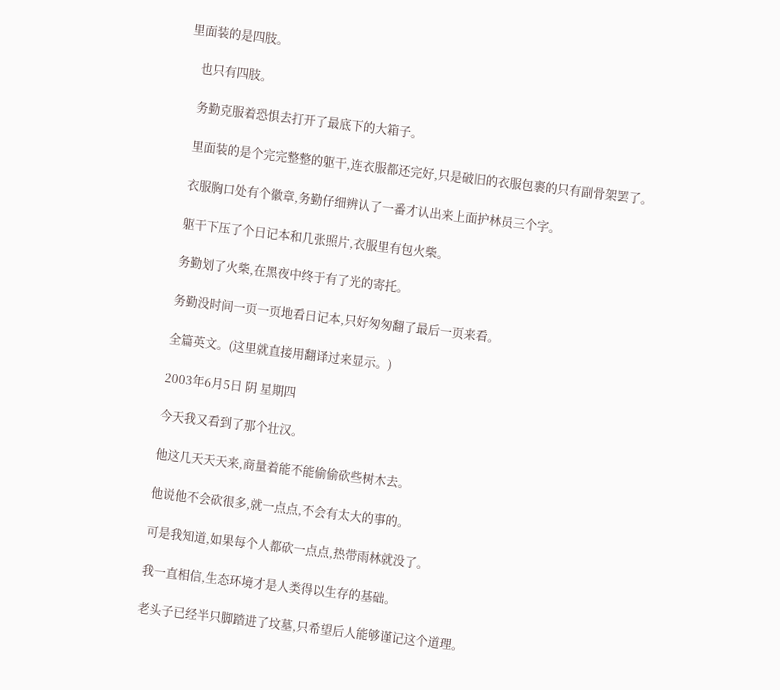里面装的是四肢。

    也只有四肢。

    务勤克服着恐惧去打开了最底下的大箱子。

    里面装的是个完完整整的躯干,连衣服都还完好,只是破旧的衣服包裹的只有副骨架罢了。

    衣服胸口处有个徽章,务勤仔细辨认了一番才认出来上面护林员三个字。

    躯干下压了个日记本和几张照片,衣服里有包火柴。

    务勤划了火柴,在黑夜中终于有了光的寄托。

    务勤没时间一页一页地看日记本,只好匆匆翻了最后一页来看。

    全篇英文。(这里就直接用翻译过来显示。)

    2003年6月5日 阴 星期四

    今天我又看到了那个壮汉。

    他这几天天天来,商量着能不能偷偷砍些树木去。

    他说他不会砍很多,就一点点,不会有太大的事的。

    可是我知道,如果每个人都砍一点点,热带雨林就没了。

    我一直相信,生态环境才是人类得以生存的基础。

    老头子已经半只脚踏进了坟墓,只希望后人能够谨记这个道理。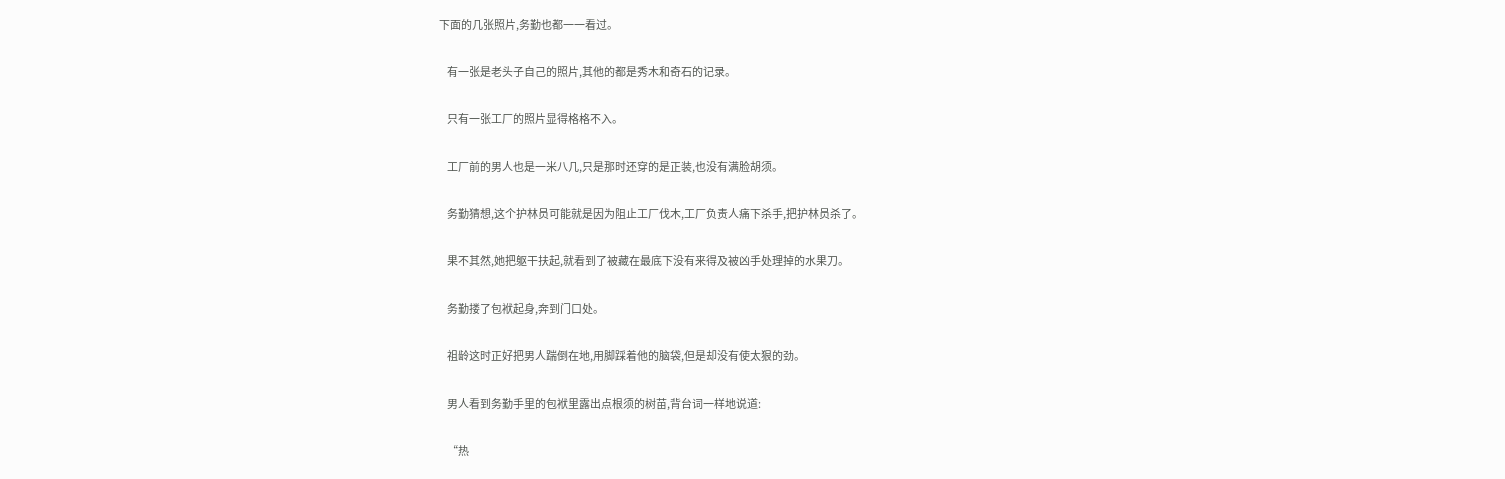下面的几张照片,务勤也都一一看过。

    有一张是老头子自己的照片,其他的都是秀木和奇石的记录。

    只有一张工厂的照片显得格格不入。

    工厂前的男人也是一米八几,只是那时还穿的是正装,也没有满脸胡须。

    务勤猜想,这个护林员可能就是因为阻止工厂伐木,工厂负责人痛下杀手,把护林员杀了。

    果不其然,她把躯干扶起,就看到了被藏在最底下没有来得及被凶手处理掉的水果刀。

    务勤搂了包袱起身,奔到门口处。

    祖龄这时正好把男人踹倒在地,用脚踩着他的脑袋,但是却没有使太狠的劲。

    男人看到务勤手里的包袱里露出点根须的树苗,背台词一样地说道:

    “热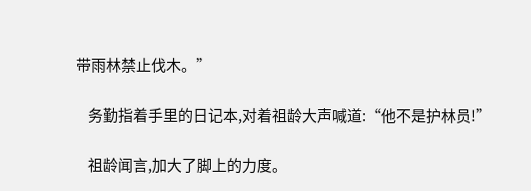带雨林禁止伐木。”

    务勤指着手里的日记本,对着祖龄大声喊道:“他不是护林员!”

    祖龄闻言,加大了脚上的力度。